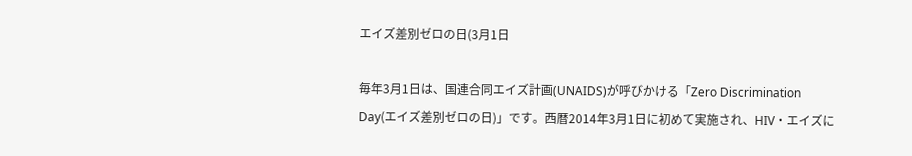エイズ差別ゼロの日(3月1日

毎年3月1日は、国連合同エイズ計画(UNAIDS)が呼びかける「Zero Discrimination Day(エイズ差別ゼロの日)」です。西暦2014年3月1日に初めて実施され、HIV・エイズに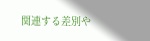関連する差別や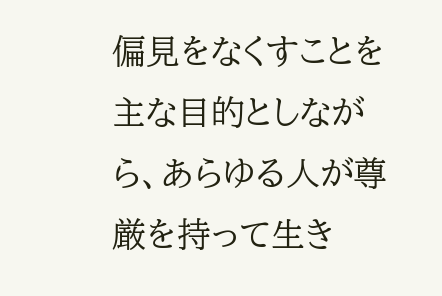偏見をなくすことを主な目的としながら、あらゆる人が尊厳を持って生き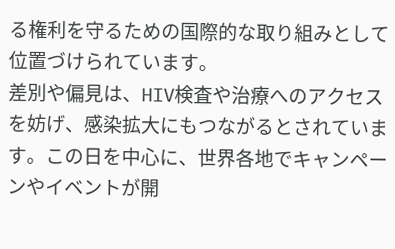る権利を守るための国際的な取り組みとして位置づけられています。
差別や偏見は、HIV検査や治療へのアクセスを妨げ、感染拡大にもつながるとされています。この日を中心に、世界各地でキャンペーンやイベントが開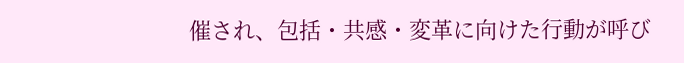催され、包括・共感・変革に向けた行動が呼び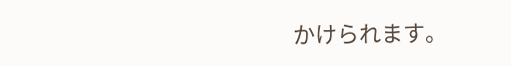かけられます。